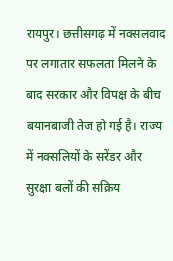रायपुर। छत्तीसगढ़ में नक्सलवाद पर लगातार सफलता मिलने के बाद सरकार और विपक्ष के बीच बयानबाजी तेज हो गई है। राज्य में नक्सलियों के सरेंडर और सुरक्षा बलों की सक्रिय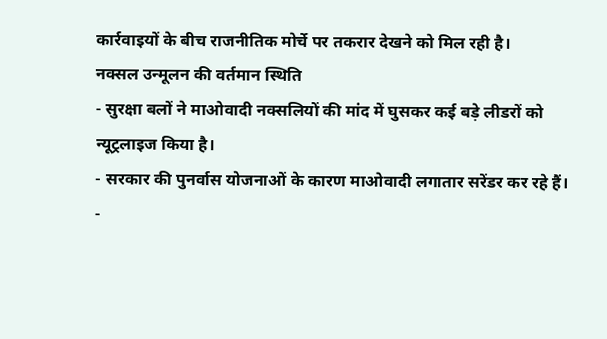कार्रवाइयों के बीच राजनीतिक मोर्चे पर तकरार देखने को मिल रही है।
नक्सल उन्मूलन की वर्तमान स्थिति
- सुरक्षा बलों ने माओवादी नक्सलियों की मांद में घुसकर कई बड़े लीडरों को न्यूट्रलाइज किया है।
- सरकार की पुनर्वास योजनाओं के कारण माओवादी लगातार सरेंडर कर रहे हैं।
-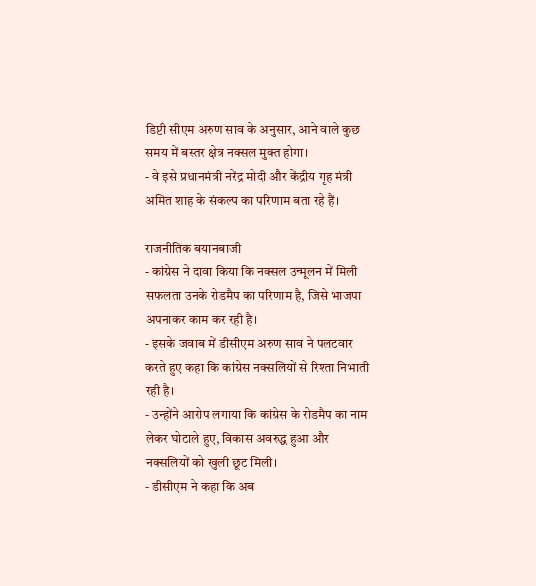डिप्टी सीएम अरुण साव के अनुसार, आने वाले कुछ समय में बस्तर क्षेत्र नक्सल मुक्त होगा।
- वे इसे प्रधानमंत्री नरेंद्र मोदी और केंद्रीय गृह मंत्री अमित शाह के संकल्प का परिणाम बता रहे हैं।

राजनीतिक बयानबाजी
- कांग्रेस ने दावा किया कि नक्सल उन्मूलन में मिली सफलता उनके रोडमैप का परिणाम है, जिसे भाजपा अपनाकर काम कर रही है।
- इसके जवाब में डीसीएम अरुण साव ने पलटवार करते हुए कहा कि कांग्रेस नक्सलियों से रिश्ता निभाती रही है।
- उन्होंने आरोप लगाया कि कांग्रेस के रोडमैप का नाम लेकर घोटाले हुए, विकास अवरुद्ध हुआ और नक्सलियों को खुली छूट मिली।
- डीसीएम ने कहा कि अब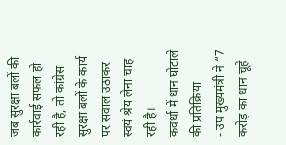जब सुरक्षा बलों की कार्रवाई सफल हो रही है, तो कांग्रेस सुरक्षा बलों के कार्य पर सवाल उठाकर स्वयं श्रेय लेना चाह रही है।
कवर्धा में धान घोटाले की प्रतिक्रिया
- उप मुख्यमंत्री ने “7 करोड़ का धान चूहे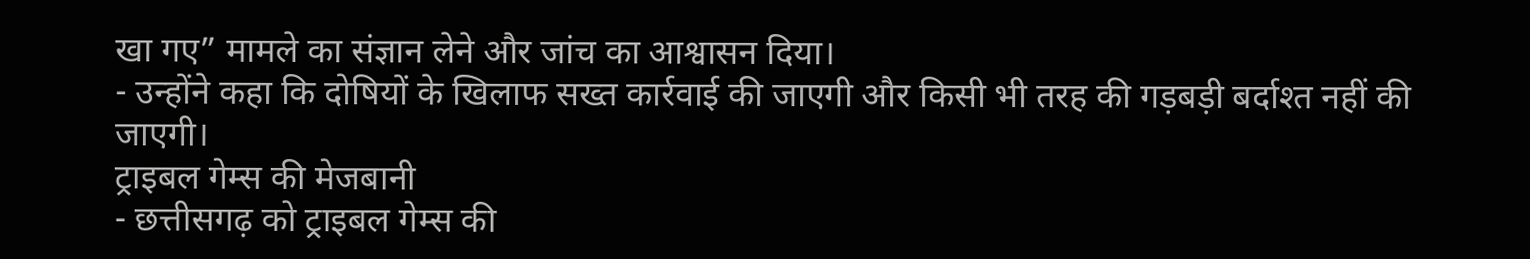खा गए” मामले का संज्ञान लेने और जांच का आश्वासन दिया।
- उन्होंने कहा कि दोषियों के खिलाफ सख्त कार्रवाई की जाएगी और किसी भी तरह की गड़बड़ी बर्दाश्त नहीं की जाएगी।
ट्राइबल गेम्स की मेजबानी
- छत्तीसगढ़ को ट्राइबल गेम्स की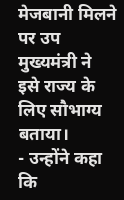मेजबानी मिलने पर उप मुख्यमंत्री ने इसे राज्य के लिए सौभाग्य बताया।
- उन्होंने कहा कि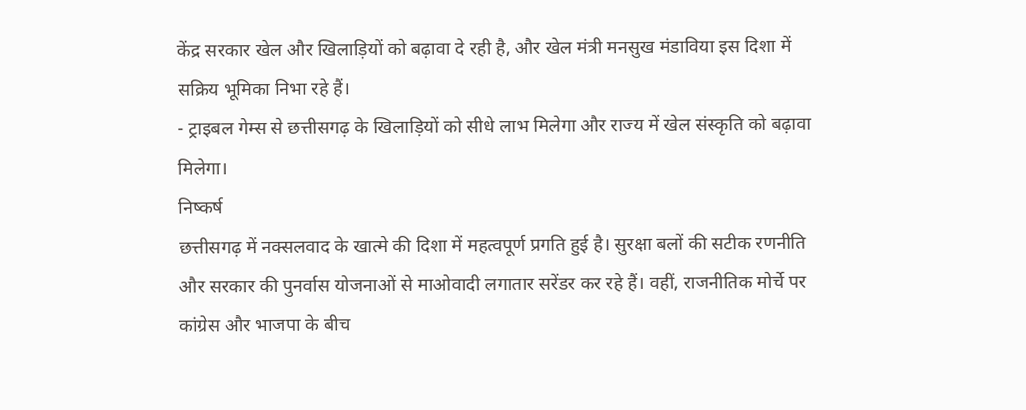केंद्र सरकार खेल और खिलाड़ियों को बढ़ावा दे रही है, और खेल मंत्री मनसुख मंडाविया इस दिशा में सक्रिय भूमिका निभा रहे हैं।
- ट्राइबल गेम्स से छत्तीसगढ़ के खिलाड़ियों को सीधे लाभ मिलेगा और राज्य में खेल संस्कृति को बढ़ावा मिलेगा।
निष्कर्ष
छत्तीसगढ़ में नक्सलवाद के खात्मे की दिशा में महत्वपूर्ण प्रगति हुई है। सुरक्षा बलों की सटीक रणनीति और सरकार की पुनर्वास योजनाओं से माओवादी लगातार सरेंडर कर रहे हैं। वहीं, राजनीतिक मोर्चे पर कांग्रेस और भाजपा के बीच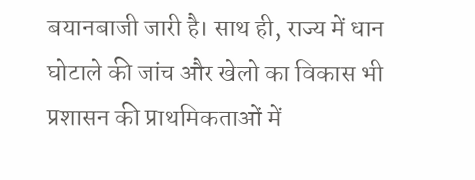बयानबाजी जारी है। साथ ही, राज्य में धान घोटाले की जांच और खेलो का विकास भी प्रशासन की प्राथमिकताओं में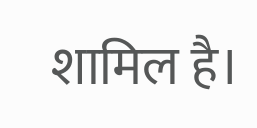शामिल है।